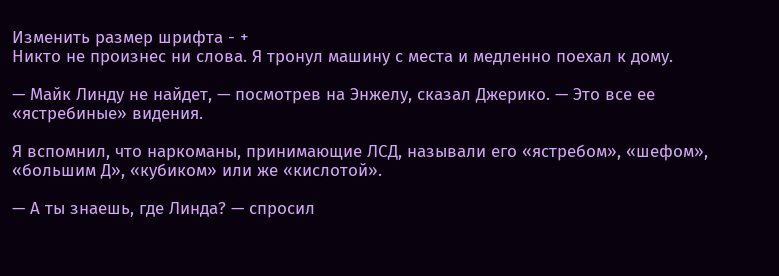Изменить размер шрифта - +
Никто не произнес ни слова. Я тронул машину с места и медленно поехал к дому.

— Майк Линду не найдет, — посмотрев на Энжелу, сказал Джерико. — Это все ее «ястребиные» видения.

Я вспомнил, что наркоманы, принимающие ЛСД, называли его «ястребом», «шефом», «большим Д», «кубиком» или же «кислотой».

— А ты знаешь, где Линда? — спросил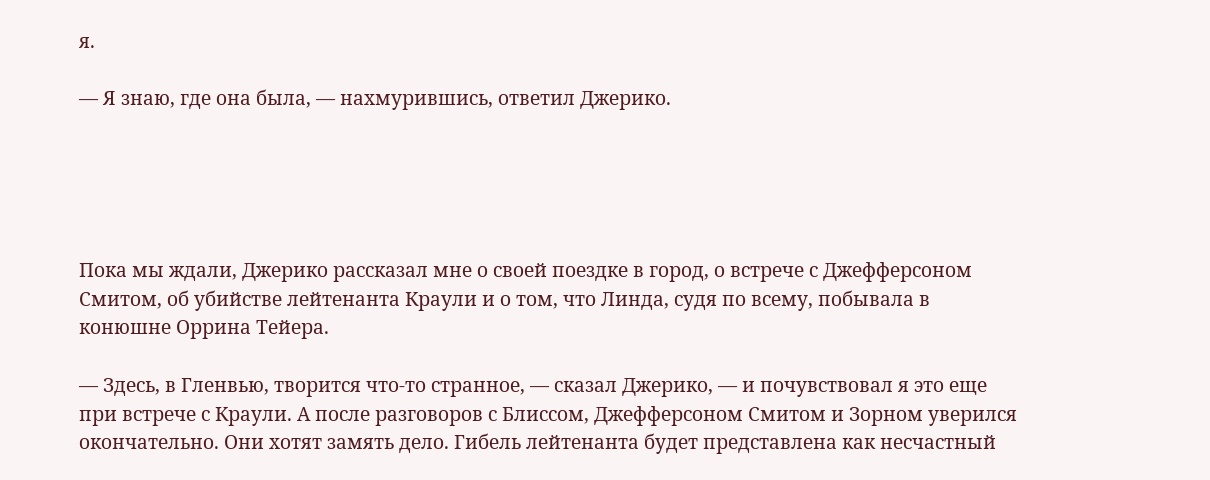я.

— Я знаю, где она была, — нахмурившись, ответил Джерико.





Пока мы ждали, Джерико рассказал мне о своей поездке в город, о встрече с Джефферсоном Смитом, об убийстве лейтенанта Краули и о том, что Линда, судя по всему, побывала в конюшне Оррина Тейера.

— Здесь, в Гленвью, творится что-то странное, — сказал Джерико, — и почувствовал я это еще при встрече с Краули. А после разговоров с Блиссом, Джефферсоном Смитом и Зорном уверился окончательно. Они хотят замять дело. Гибель лейтенанта будет представлена как несчастный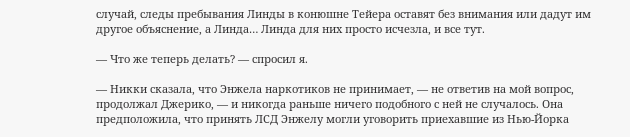случай, следы пребывания Линды в конюшне Тейера оставят без внимания или дадут им другое объяснение, а Линда… Линда для них просто исчезла, и все тут.

— Что же теперь делать? — спросил я.

— Никки сказала, что Энжела наркотиков не принимает, — не ответив на мой вопрос, продолжал Джерико, — и никогда раньше ничего подобного с ней не случалось. Она предположила, что принять ЛСД Энжелу могли уговорить приехавшие из Нью-Йорка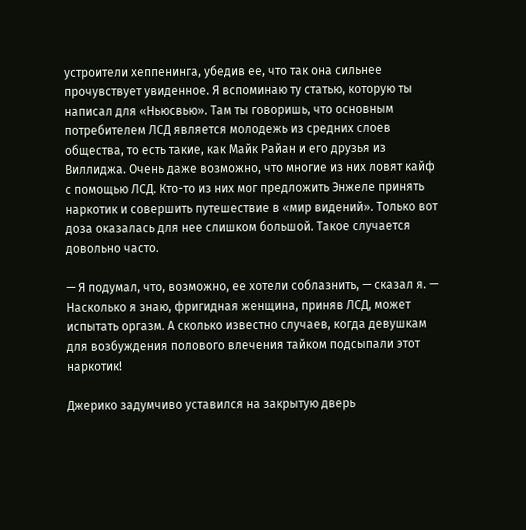устроители хеппенинга, убедив ее, что так она сильнее прочувствует увиденное. Я вспоминаю ту статью, которую ты написал для «Ньюсвью». Там ты говоришь, что основным потребителем ЛСД является молодежь из средних слоев общества, то есть такие, как Майк Райан и его друзья из Виллиджа. Очень даже возможно, что многие из них ловят кайф с помощью ЛСД. Кто-то из них мог предложить Энжеле принять наркотик и совершить путешествие в «мир видений». Только вот доза оказалась для нее слишком большой. Такое случается довольно часто.

— Я подумал, что, возможно, ее хотели соблазнить, — сказал я. — Насколько я знаю, фригидная женщина, приняв ЛСД, может испытать оргазм. А сколько известно случаев, когда девушкам для возбуждения полового влечения тайком подсыпали этот наркотик!

Джерико задумчиво уставился на закрытую дверь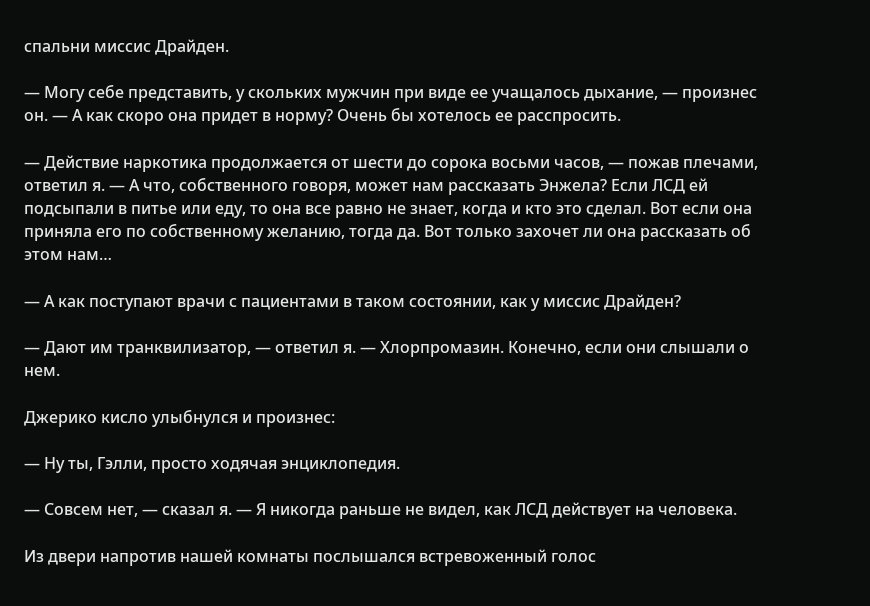спальни миссис Драйден.

— Могу себе представить, у скольких мужчин при виде ее учащалось дыхание, — произнес он. — А как скоро она придет в норму? Очень бы хотелось ее расспросить.

— Действие наркотика продолжается от шести до сорока восьми часов, — пожав плечами, ответил я. — А что, собственного говоря, может нам рассказать Энжела? Если ЛСД ей подсыпали в питье или еду, то она все равно не знает, когда и кто это сделал. Вот если она приняла его по собственному желанию, тогда да. Вот только захочет ли она рассказать об этом нам…

— А как поступают врачи с пациентами в таком состоянии, как у миссис Драйден?

— Дают им транквилизатор, — ответил я. — Хлорпромазин. Конечно, если они слышали о нем.

Джерико кисло улыбнулся и произнес:

— Ну ты, Гэлли, просто ходячая энциклопедия.

— Совсем нет, — сказал я. — Я никогда раньше не видел, как ЛСД действует на человека.

Из двери напротив нашей комнаты послышался встревоженный голос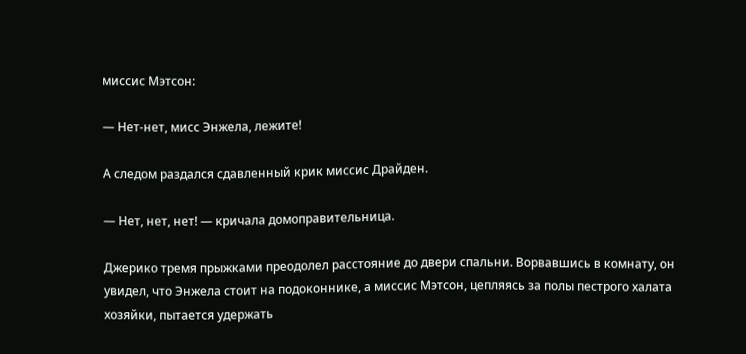миссис Мэтсон:

— Нет-нет, мисс Энжела, лежите!

А следом раздался сдавленный крик миссис Драйден.

— Нет, нет, нет! — кричала домоправительница.

Джерико тремя прыжками преодолел расстояние до двери спальни. Ворвавшись в комнату, он увидел, что Энжела стоит на подоконнике, а миссис Мэтсон, цепляясь за полы пестрого халата хозяйки, пытается удержать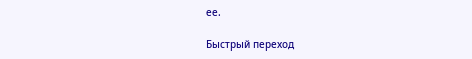ее.

Быстрый переход